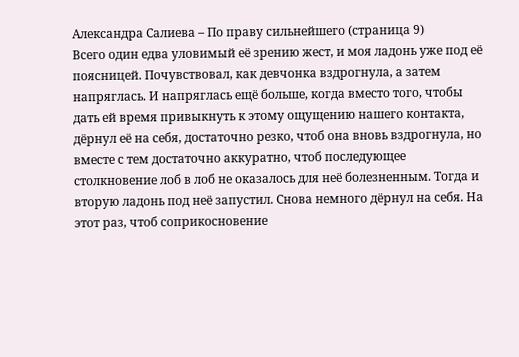Александра Салиева – По праву сильнейшего (страница 9)
Всего один едва уловимый её зрению жест, и моя ладонь уже под её поясницей. Почувствовал, как девчонка вздрогнула, а затем напряглась. И напряглась ещё больше, когда вместо того, чтобы дать ей время привыкнуть к этому ощущению нашего контакта, дёрнул её на себя, достаточно резко, чтоб она вновь вздрогнула, но вместе с тем достаточно аккуратно, чтоб последующее столкновение лоб в лоб не оказалось для неё болезненным. Тогда и вторую ладонь под неё запустил. Снова немного дёрнул на себя. На этот раз, чтоб соприкосновение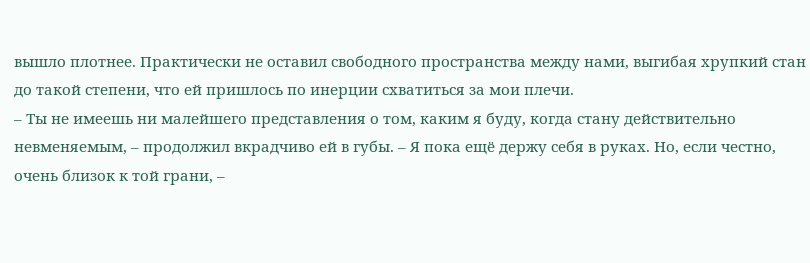вышло плотнее. Практически не оставил свободного пространства между нами, выгибая хрупкий стан до такой степени, что ей пришлось по инерции схватиться за мои плечи.
– Ты не имеешь ни малейшего представления о том, каким я буду, когда стану действительно невменяемым, – продолжил вкрадчиво ей в губы. – Я пока ещё держу себя в руках. Но, если честно, очень близок к той грани, –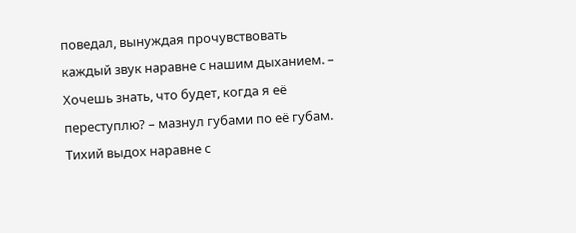поведал, вынуждая прочувствовать каждый звук наравне с нашим дыханием. – Хочешь знать, что будет, когда я её переступлю? – мазнул губами по её губам.
Тихий выдох наравне с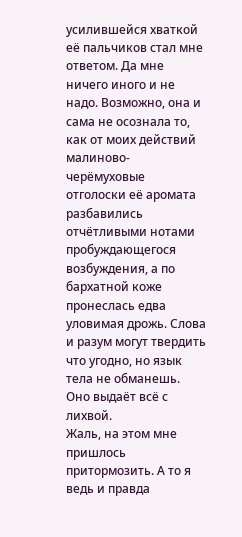усилившейся хваткой её пальчиков стал мне ответом. Да мне ничего иного и не надо. Возможно, она и сама не осознала то, как от моих действий малиново-черёмуховые отголоски её аромата разбавились отчётливыми нотами пробуждающегося возбуждения, а по бархатной коже пронеслась едва уловимая дрожь. Слова и разум могут твердить что угодно, но язык тела не обманешь. Оно выдаёт всё с лихвой.
Жаль, на этом мне пришлось притормозить. А то я ведь и правда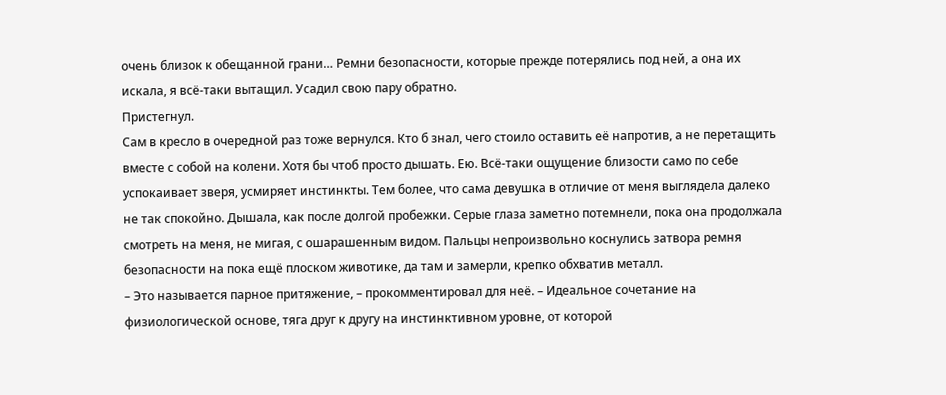очень близок к обещанной грани… Ремни безопасности, которые прежде потерялись под ней, а она их искала, я всё-таки вытащил. Усадил свою пару обратно.
Пристегнул.
Сам в кресло в очередной раз тоже вернулся. Кто б знал, чего стоило оставить её напротив, а не перетащить вместе с собой на колени. Хотя бы чтоб просто дышать. Ею. Всё-таки ощущение близости само по себе успокаивает зверя, усмиряет инстинкты. Тем более, что сама девушка в отличие от меня выглядела далеко не так спокойно. Дышала, как после долгой пробежки. Серые глаза заметно потемнели, пока она продолжала смотреть на меня, не мигая, с ошарашенным видом. Пальцы непроизвольно коснулись затвора ремня безопасности на пока ещё плоском животике, да там и замерли, крепко обхватив металл.
– Это называется парное притяжение, – прокомментировал для неё. – Идеальное сочетание на физиологической основе, тяга друг к другу на инстинктивном уровне, от которой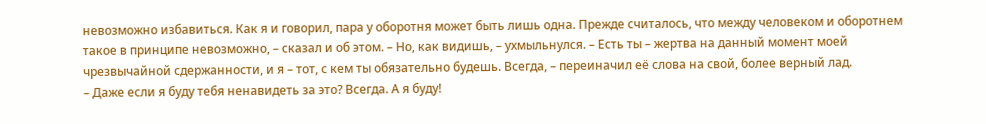невозможно избавиться. Как я и говорил, пара у оборотня может быть лишь одна. Прежде считалось, что между человеком и оборотнем такое в принципе невозможно, – сказал и об этом. – Но, как видишь, – ухмыльнулся. – Есть ты – жертва на данный момент моей чрезвычайной сдержанности, и я – тот, с кем ты обязательно будешь. Всегда, – переиначил её слова на свой, более верный лад.
– Даже если я буду тебя ненавидеть за это? Всегда. А я буду!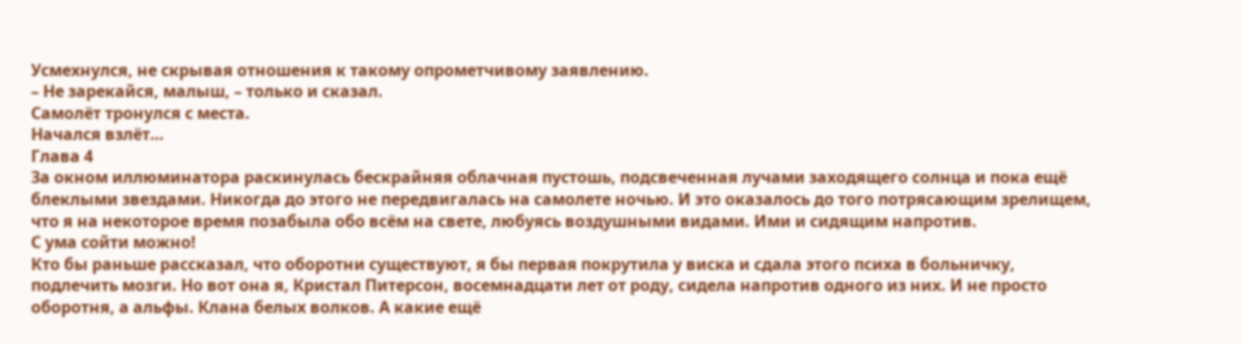Усмехнулся, не скрывая отношения к такому опрометчивому заявлению.
– Не зарекайся, малыш, – только и сказал.
Самолёт тронулся с места.
Начался взлёт…
Глава 4
За окном иллюминатора раскинулась бескрайняя облачная пустошь, подсвеченная лучами заходящего солнца и пока ещё блеклыми звездами. Никогда до этого не передвигалась на самолете ночью. И это оказалось до того потрясающим зрелищем, что я на некоторое время позабыла обо всём на свете, любуясь воздушными видами. Ими и сидящим напротив.
С ума сойти можно!
Кто бы раньше рассказал, что оборотни существуют, я бы первая покрутила у виска и сдала этого психа в больничку, подлечить мозги. Но вот она я, Кристал Питерсон, восемнадцати лет от роду, сидела напротив одного из них. И не просто оборотня, а альфы. Клана белых волков. А какие ещё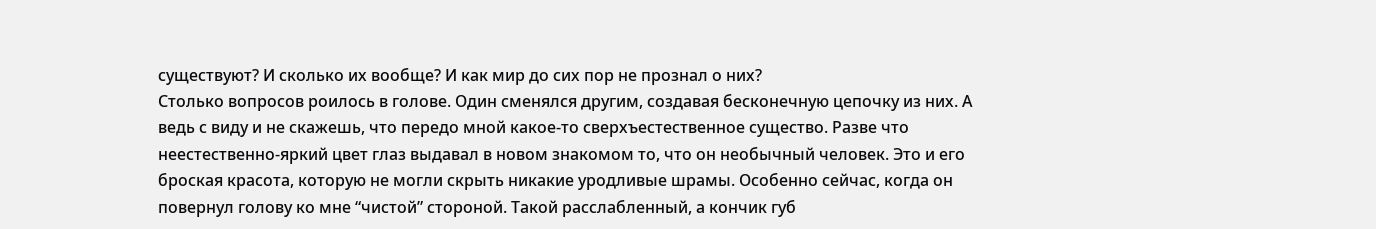существуют? И сколько их вообще? И как мир до сих пор не прознал о них?
Столько вопросов роилось в голове. Один сменялся другим, создавая бесконечную цепочку из них. А ведь с виду и не скажешь, что передо мной какое-то сверхъестественное существо. Разве что неестественно-яркий цвет глаз выдавал в новом знакомом то, что он необычный человек. Это и его броская красота, которую не могли скрыть никакие уродливые шрамы. Особенно сейчас, когда он повернул голову ко мне “чистой” стороной. Такой расслабленный, а кончик губ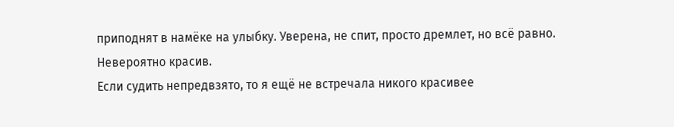приподнят в намёке на улыбку. Уверена, не спит, просто дремлет, но всё равно. Невероятно красив.
Если судить непредвзято, то я ещё не встречала никого красивее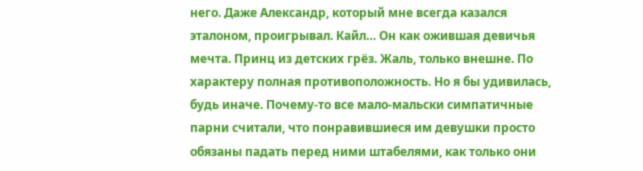него. Даже Александр, который мне всегда казался эталоном, проигрывал. Кайл… Он как ожившая девичья мечта. Принц из детских грёз. Жаль, только внешне. По характеру полная противоположность. Но я бы удивилась, будь иначе. Почему-то все мало-мальски симпатичные парни считали, что понравившиеся им девушки просто обязаны падать перед ними штабелями, как только они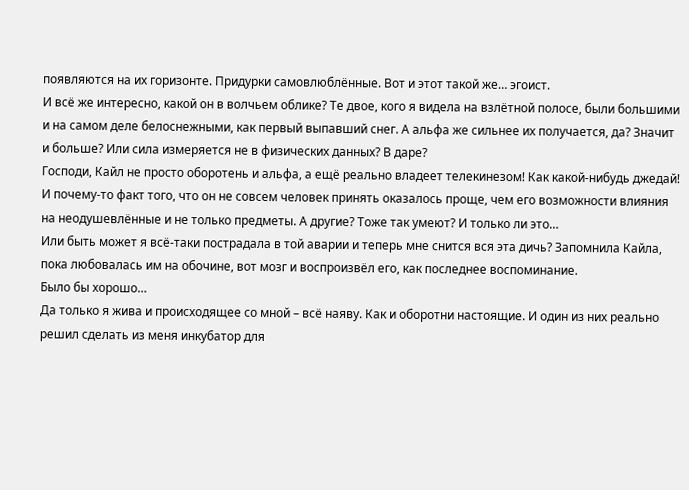появляются на их горизонте. Придурки самовлюблённые. Вот и этот такой же… эгоист.
И всё же интересно, какой он в волчьем облике? Те двое, кого я видела на взлётной полосе, были большими и на самом деле белоснежными, как первый выпавший снег. А альфа же сильнее их получается, да? Значит и больше? Или сила измеряется не в физических данных? В даре?
Господи, Кайл не просто оборотень и альфа, а ещё реально владеет телекинезом! Как какой-нибудь джедай! И почему-то факт того, что он не совсем человек принять оказалось проще, чем его возможности влияния на неодушевлённые и не только предметы. А другие? Тоже так умеют? И только ли это…
Или быть может я всё-таки пострадала в той аварии и теперь мне снится вся эта дичь? Запомнила Кайла, пока любовалась им на обочине, вот мозг и воспроизвёл его, как последнее воспоминание.
Было бы хорошо…
Да только я жива и происходящее со мной – всё наяву. Как и оборотни настоящие. И один из них реально решил сделать из меня инкубатор для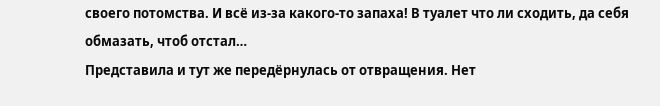своего потомства. И всё из-за какого-то запаха! В туалет что ли сходить, да себя обмазать, чтоб отстал…
Представила и тут же передёрнулась от отвращения. Нет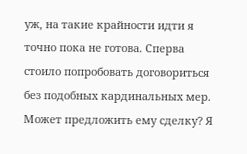уж, на такие крайности идти я точно пока не готова. Сперва стоило попробовать договориться без подобных кардинальных мер.
Может предложить ему сделку? Я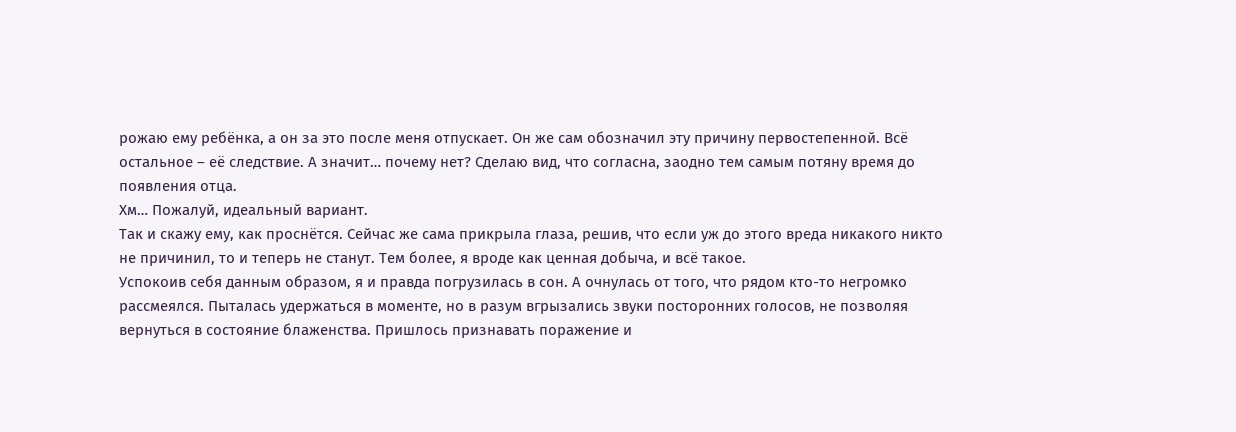рожаю ему ребёнка, а он за это после меня отпускает. Он же сам обозначил эту причину первостепенной. Всё остальное – её следствие. А значит… почему нет? Сделаю вид, что согласна, заодно тем самым потяну время до появления отца.
Хм… Пожалуй, идеальный вариант.
Так и скажу ему, как проснётся. Сейчас же сама прикрыла глаза, решив, что если уж до этого вреда никакого никто не причинил, то и теперь не станут. Тем более, я вроде как ценная добыча, и всё такое.
Успокоив себя данным образом, я и правда погрузилась в сон. А очнулась от того, что рядом кто-то негромко рассмеялся. Пыталась удержаться в моменте, но в разум вгрызались звуки посторонних голосов, не позволяя вернуться в состояние блаженства. Пришлось признавать поражение и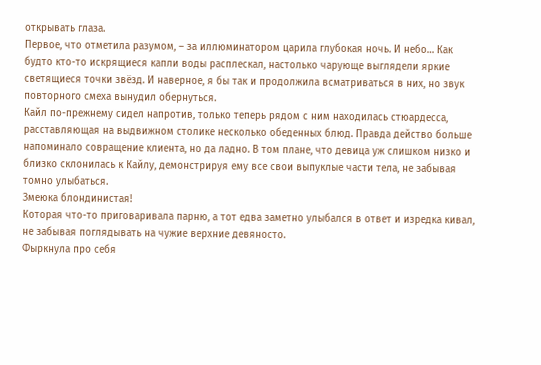открывать глаза.
Первое, что отметила разумом, – за иллюминатором царила глубокая ночь. И небо… Как будто кто-то искрящиеся капли воды расплескал, настолько чарующе выглядели яркие светящиеся точки звёзд. И наверное, я бы так и продолжила всматриваться в них, но звук повторного смеха вынудил обернуться.
Кайл по-прежнему сидел напротив, только теперь рядом с ним находилась стюардесса, расставляющая на выдвижном столике несколько обеденных блюд. Правда действо больше напоминало совращение клиента, но да ладно. В том плане, что девица уж слишком низко и близко склонилась к Кайлу, демонстрируя ему все свои выпуклые части тела, не забывая томно улыбаться.
Змеюка блондинистая!
Которая что-то приговаривала парню, а тот едва заметно улыбался в ответ и изредка кивал, не забывая поглядывать на чужие верхние девяносто.
Фыркнула про себя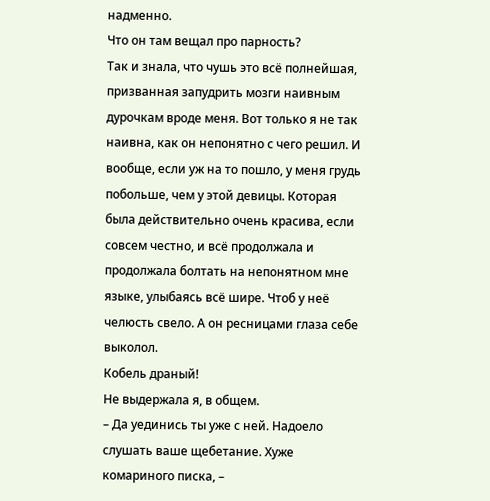надменно.
Что он там вещал про парность?
Так и знала, что чушь это всё полнейшая, призванная запудрить мозги наивным дурочкам вроде меня. Вот только я не так наивна, как он непонятно с чего решил. И вообще, если уж на то пошло, у меня грудь побольше, чем у этой девицы. Которая была действительно очень красива, если совсем честно, и всё продолжала и продолжала болтать на непонятном мне языке, улыбаясь всё шире. Чтоб у неё челюсть свело. А он ресницами глаза себе выколол.
Кобель драный!
Не выдержала я, в общем.
– Да уединись ты уже с ней. Надоело слушать ваше щебетание. Хуже комариного писка, –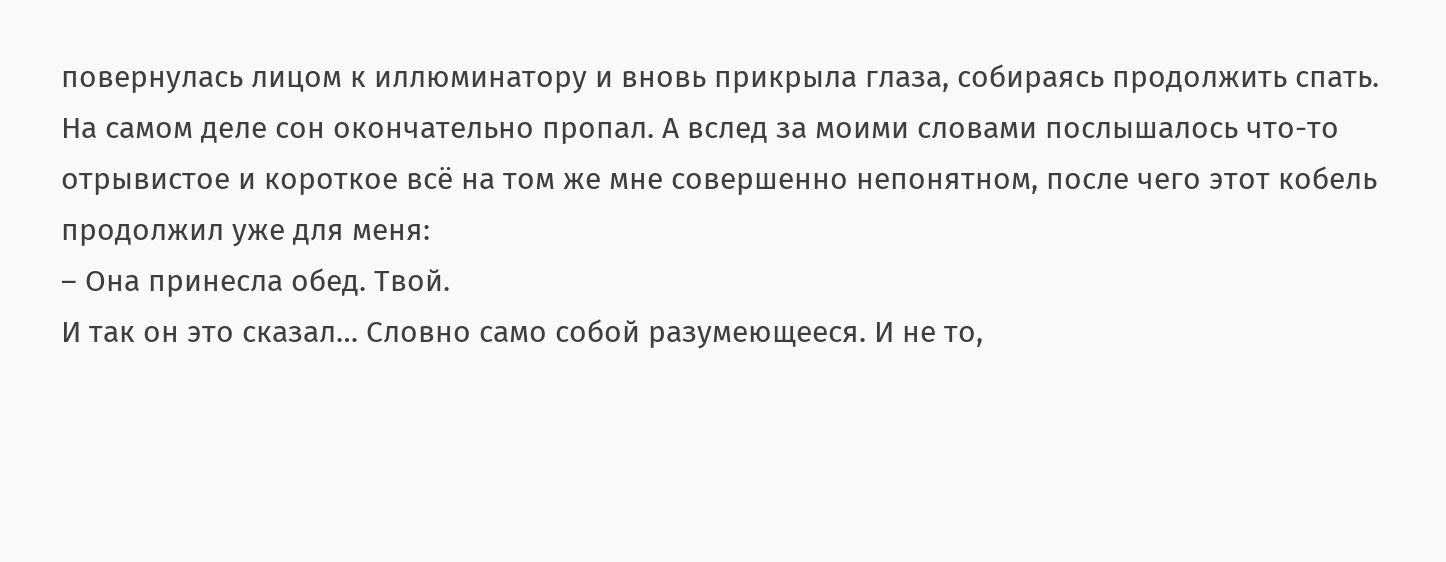повернулась лицом к иллюминатору и вновь прикрыла глаза, собираясь продолжить спать.
На самом деле сон окончательно пропал. А вслед за моими словами послышалось что-то отрывистое и короткое всё на том же мне совершенно непонятном, после чего этот кобель продолжил уже для меня:
– Она принесла обед. Твой.
И так он это сказал… Словно само собой разумеющееся. И не то,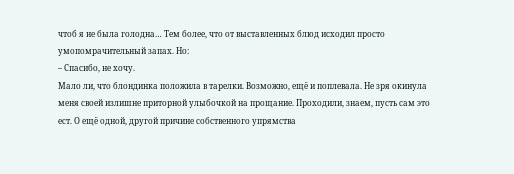чтоб я не была голодна… Тем более, что от выставленных блюд исходил просто умопомрачительный запах. Но:
– Спасибо, не хочу.
Мало ли, что блондинка положила в тарелки. Возможно, ещё и поплевала. Не зря окинула меня своей излишне приторной улыбочкой на прощание. Проходили, знаем, пусть сам это ест. О ещё одной, другой причине собственного упрямства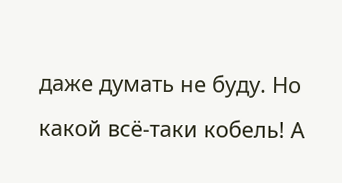даже думать не буду. Но какой всё-таки кобель! А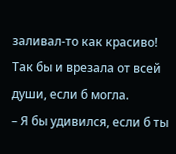заливал-то как красиво! Так бы и врезала от всей души, если б могла.
– Я бы удивился, если б ты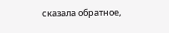сказала обратное,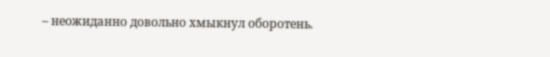– неожиданно довольно хмыкнул оборотень.